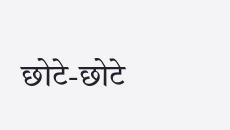छोटे-छोटे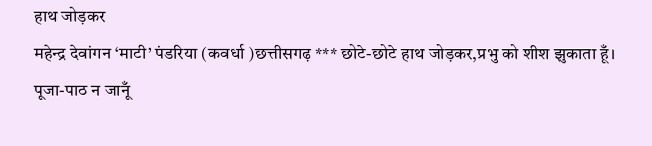हाथ जोड़कर
महेन्द्र देवांगन ‘माटी’ पंडरिया (कवर्धा )छत्तीसगढ़ *** छोटे-छोटे हाथ जोड़कर,प्रभु को शीश झुकाता हूँ। पूजा-पाठ न जानूँ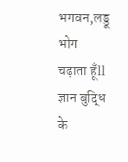भगवन,लड्डू भोग चढ़ाता हूँll ज्ञान बुद्धि के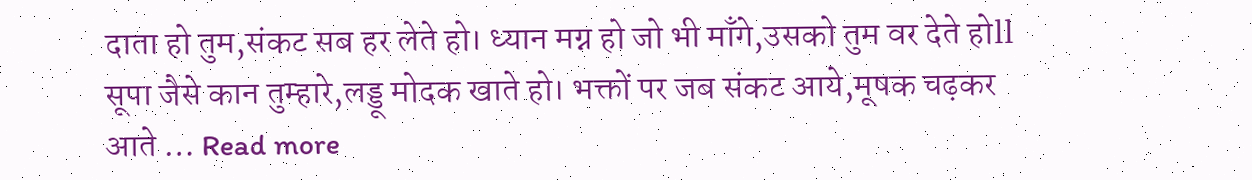दाता हो तुम,संकट सब हर लेते हो। ध्यान मग्न हो जो भी माँगे,उसको तुम वर देते होll सूपा जैसे कान तुम्हारे,लड्डू मोदक खाते हो। भक्तों पर जब संकट आये,मूषक चढ़कर आते … Read more